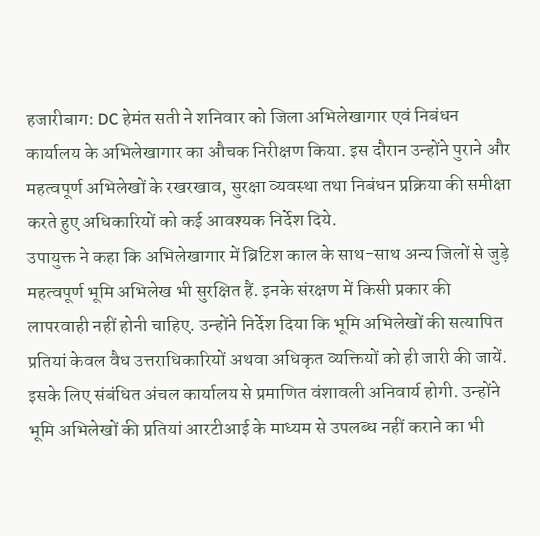हजारीबाग: DC हेमंत सती ने शनिवार को जिला अभिलेखागार एवं निबंधन कार्यालय के अभिलेखागार का औचक निरीक्षण किया. इस दौरान उन्होंने पुराने और महत्वपूर्ण अभिलेखों के रखरखाव, सुरक्षा व्यवस्था तथा निबंधन प्रक्रिया की समीक्षा करते हुए अधिकारियों को कई आवश्यक निर्देश दिये.
उपायुक्त ने कहा कि अभिलेखागार में ब्रिटिश काल के साथ-साथ अन्य जिलों से जुड़े महत्वपूर्ण भूमि अभिलेख भी सुरक्षित हैं. इनके संरक्षण में किसी प्रकार की लापरवाही नहीं होनी चाहिए. उन्होंने निर्देश दिया कि भूमि अभिलेखों की सत्यापित प्रतियां केवल वैध उत्तराधिकारियों अथवा अधिकृत व्यक्तियों को ही जारी की जायें.
इसके लिए संबंधित अंचल कार्यालय से प्रमाणित वंशावली अनिवार्य होगी. उन्होंने भूमि अभिलेखों की प्रतियां आरटीआई के माध्यम से उपलब्ध नहीं कराने का भी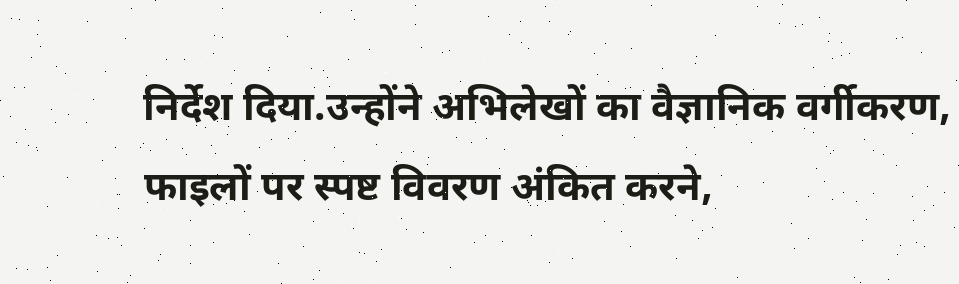निर्देश दिया.उन्होंने अभिलेखों का वैज्ञानिक वर्गीकरण, फाइलों पर स्पष्ट विवरण अंकित करने,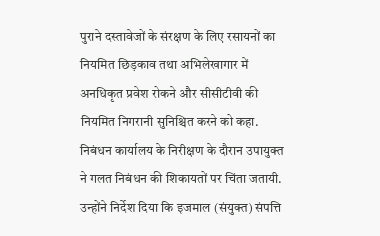पुराने दस्तावेजों के संरक्षण के लिए रसायनों का नियमित छिड़काव तथा अभिलेखागार में अनधिकृत प्रवेश रोकने और सीसीटीवी की नियमित निगरानी सुनिश्चित करने को कहा.
निबंधन कार्यालय के निरीक्षण के दौरान उपायुक्त ने गलत निबंधन की शिकायतों पर चिंता जतायी. उन्होंने निर्देश दिया कि इजमाल (संयुक्त) संपत्ति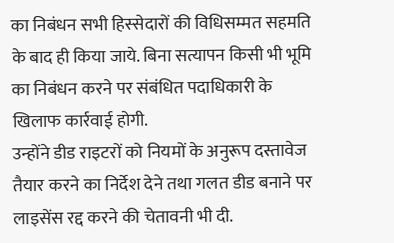का निबंधन सभी हिस्सेदारों की विधिसम्मत सहमति के बाद ही किया जाये. बिना सत्यापन किसी भी भूमि का निबंधन करने पर संबंधित पदाधिकारी के खिलाफ कार्रवाई होगी.
उन्होंने डीड राइटरों को नियमों के अनुरूप दस्तावेज तैयार करने का निर्देश देने तथा गलत डीड बनाने पर लाइसेंस रद्द करने की चेतावनी भी दी.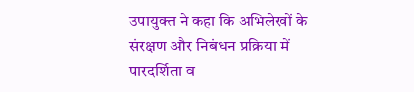उपायुक्त ने कहा कि अभिलेखों के संरक्षण और निबंधन प्रक्रिया में पारदर्शिता व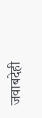जवाबदेही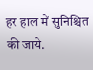हर हाल में सुनिश्चित की जाये.